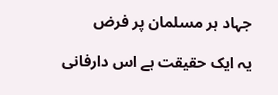جہاد ہر مسلمان پر فرض

یہ ایک حقیقت ہے اس دارفانی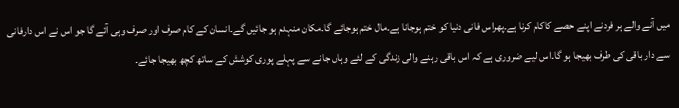میں آنے والے ہر فردنے اپنے حصے کاکام کرنا ہے۔پھراس فانی دنیا کو ختم ہوجانا ہے۔مال ختم ہوجائے گا۔مکان منہدم ہو جائیں گے۔انسان کے کام صرف اور صرف وہی آئے گا جو اس نے اس دارفانی سے دار باقی کی طرف بھیجا ہو گا۔اس لیے ضروری ہے کہ اس باقی رہنے والی زندگی کے لئے وہاں جانے سے پہلے پوری کوشش کے ساتھ کچھ بھیجا جائے۔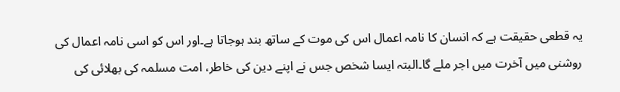یہ قطعی حقیقت ہے کہ انسان کا نامہ اعمال اس کی موت کے ساتھ بند ہوجاتا ہے۔اور اس کو اسی نامہ اعمال کی روشنی میں آخرت میں اجر ملے گا۔البتہ ایسا شخص جس نے اپنے دین کی خاطر، امت مسلمہ کی بھلائی کی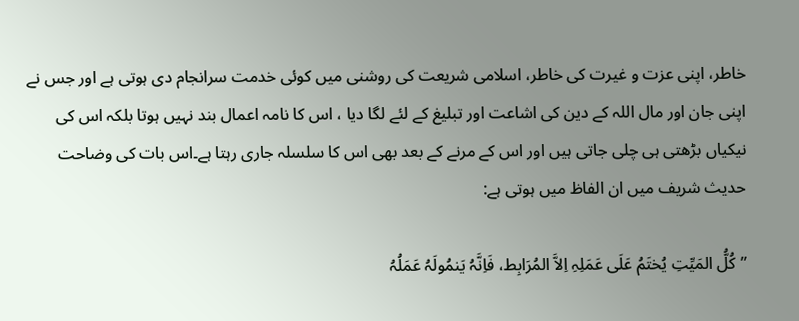خاطر، اپنی عزت و غیرت کی خاطر، اسلامی شریعت کی روشنی میں کوئی خدمت سرانجام دی ہوتی ہے اور جس نے اپنی جان اور مال اللہ کے دین کی اشاعت اور تبلیغ کے لئے لگا دیا ، اس کا نامہ اعمال بند نہیں ہوتا بلکہ اس کی نیکیاں بڑھتی ہی چلی جاتی ہیں اور اس کے مرنے کے بعد بھی اس کا سلسلہ جاری رہتا ہے۔اس بات کی وضاحت حدیث شریف میں ان الفاظ میں ہوتی ہے:

”کُلُّ المَیِّتِ یُختَمُ عَلَی عَمَلِہِ اِلاَّ المُرَابِط، فَاِنَّہُ یَنمُولَہُ عَمَلُہُ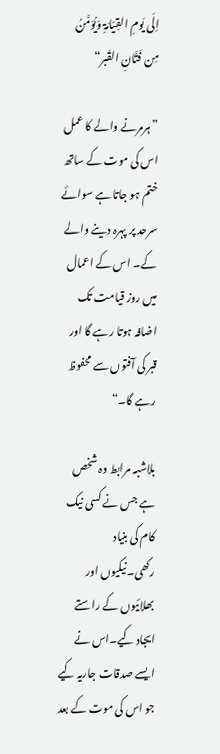اِلَی یَومِ القِیَامَۃِ وَیُوَمَّنُ مِن فَتَّانِ القَبر“

”ہرمرنے والے کا عمل اس کی موت کے ساتھ ختم ہو جاتا ہے سوائے سرحد پر پہرہ دینے والے کے۔ اس کے اعمال میں روز قیامت تک اضافہ ہوتا رہے گا اور قبر کی آفتوں سے محفوظ رہے گا۔“

بلاشبہ مرابط وہ شخص ہے جس نے کسی نیک کام کی بنیاد رکھی۔نیکیوں اور بھلائیوں کے راستے ایجاد کیے۔اس نے ایسے صدقات جاریہ کیے جو اس کی موت کے بعد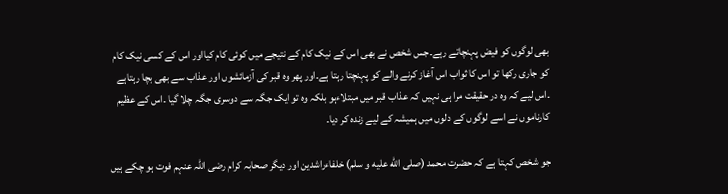بھی لوگوں کو فیض پہنچاتے رہے۔جس شخص نے بھی اس کے نیک کام کے نتیجے میں کوئی کام کیااور اس کے کسی نیک کام کو جاری رکھا تو اس کا ثواب اس آغاز کرنے والے کو پہنچتا رہتا ہے۔اور پھر وہ قبر کی آزمائشوں اور عذاب سے بھی بچا رہتاہے ۔اس لیے کہ وہ در حقیقت مرا ہی نہیں کہ عذاب قبر میں مبتلاءہو بلکہ وہ تو ایک جگہ سے دوسری جگہ چلا گیا ۔اس کے عظیم کارناموں نے اسے لوگوں کے دلوں میں ہمیشہ کے لیے زندہ کر دیا۔

جو شخص کہتا ہے کہ حضرت محمد (صلى الله عليه و سلم) خلفاءراشدین اور دیگر صحابہ کرام رضی اللہ عنہم فوت ہو چکے ہیں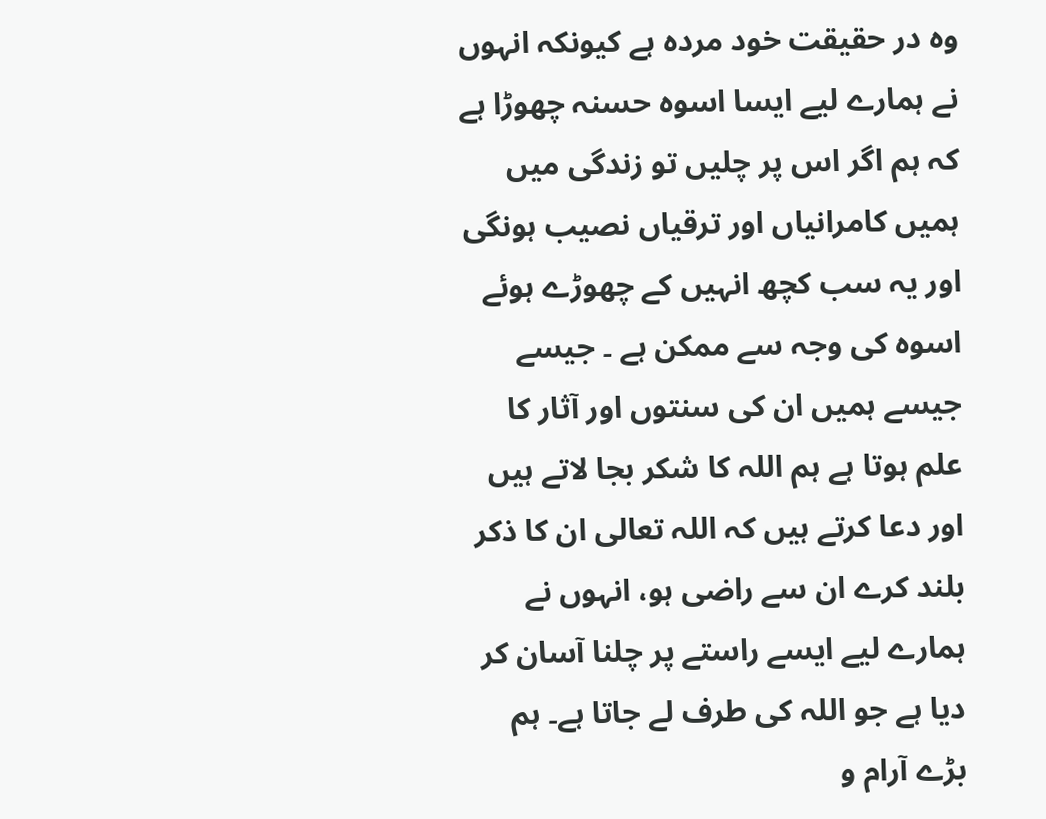وہ در حقیقت خود مردہ ہے کیونکہ انہوں نے ہمارے لیے ایسا اسوہ حسنہ چھوڑا ہے کہ ہم اگر اس پر چلیں تو زندگی میں ہمیں کامرانیاں اور ترقیاں نصیب ہونگی اور یہ سب کچھ انہیں کے چھوڑے ہوئے اسوہ کی وجہ سے ممکن ہے ۔ جیسے جیسے ہمیں ان کی سنتوں اور آثار کا علم ہوتا ہے ہم اللہ کا شکر بجا لاتے ہیں اور دعا کرتے ہیں کہ اللہ تعالی ان کا ذکر بلند کرے ان سے راضی ہو، انہوں نے ہمارے لیے ایسے راستے پر چلنا آسان کر دیا ہے جو اللہ کی طرف لے جاتا ہے۔ ہم بڑے آرام و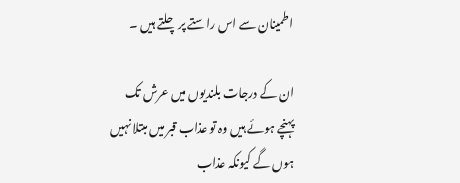اطمینان سے اس راستے پر چلتے ہیں ۔

ان کے درجات بلندیوں میں عرش تک پہنچے ہوئے ہیں وہ تو عذاب قبر میں مبتلا نہیں ہوں گے کیونکہ عذاب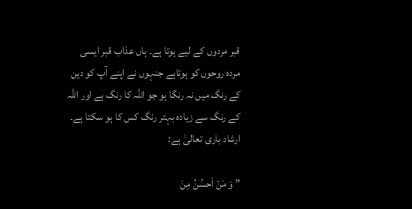قبر مردوں کے لیے ہوتا ہے۔ ہاں عذاب قبر ایسی مردہ روحوں کو ہوتاہے جنہوں نے اپنے آپ کو دین کے رنگ میں نہ رنگا ہو جو اللہ کا رنگ ہے اور اللہ کے رنگ سے زیادہ بہتر رنگ کس کا ہو سکتا ہے۔ ارشاد باری تعالیٰ ہے:

” وَ مَنۡ اَحسَۡنُ مِنَ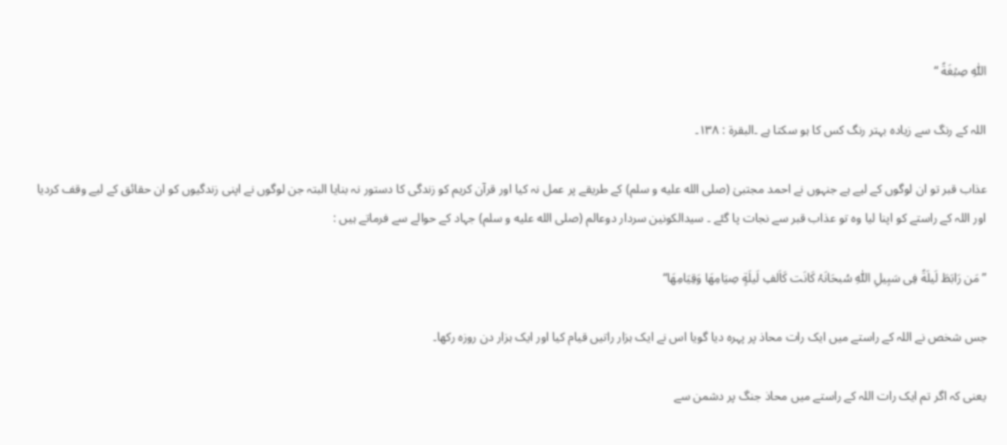اللّٰہِ صِبۡغَةً “

اللہ کے رنگ سے زیادہ بہتر رنگ کس کا ہو سکتا ہے ۔البقرة : ۱۳۸۔

عذاب قبر تو ان لوگوں کے لیے ہے جنہوں نے احمد مجتبیٰ (صلى الله عليه و سلم) کے طریقے پر عمل نہ کیا اور قرآن کریم کو زندگی کا دستور نہ بنایا البتہ جن لوگوں نے اپنی زندگیوں کو ان حقائق کے لیے وقف کردیا اور اللہ کے راستے کو اپنا لیا وہ تو عذاب قبر سے نجات پا گئے ۔ سیدالکونین سردار دوعالم (صلى الله عليه و سلم) جہاد کے حوالے سے فرماتے ہیں :

”مَن رَابَطَ لَیلَةً فِی سَبِیلِ اللّٰہِ سُبحَانَہُ کَانَت کَاَلفِ لَیلَةٍ صِیَامِھَا وَقِیَامِھَا“

جس شخص نے اللہ کے راستے میں ایک رات محاذ پر پہرہ دیا گویا اس نے ایک ہزار راتیں قیام کیا اور ایک ہزار دن روزہ رکھا۔

یعنی کہ اگر تم ایک رات اللہ کے راستے میں محاذ جنگ پر دشمن سے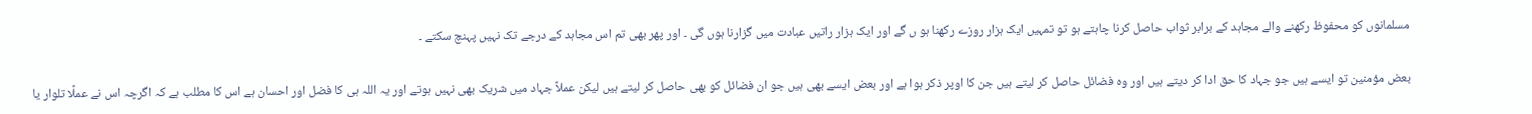مسلمانوں کو محفوظ رکھنے والے مجاہد کے برابر ثواب حاصل کرنا چاہتے ہو تو تمہیں ایک ہزار روزے رکھنا ہو ں گے اور ایک ہزار راتیں عبادت میں گزارنا ہوں گی ۔ اور پھر بھی تم اس مجاہد کے درجے تک نہیں پہنچ سکتے ۔

بعض مؤمنین تو ایسے ہیں جو جہاد کا حق ادا کر دیتے ہیں اور وہ فضائل حاصل کر لیتے ہیں جن کا اوپر ذکر ہوا ہے اور بعض ایسے بھی ہیں جو ان فضائل کو بھی حاصل کر لیتے ہیں لیکن عملاً جہاد میں شریک بھی نہیں ہوتے اور یہ اللہ ہی کا فضل اور احسان ہے اس کا مطلب ہے کہ اگرچہ اس نے عملًا تلوار یا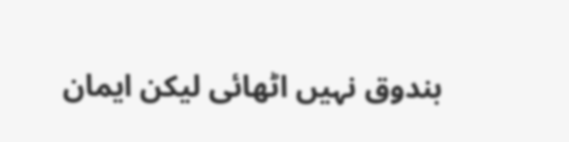بندوق نہیں اٹھائی لیکن ایمان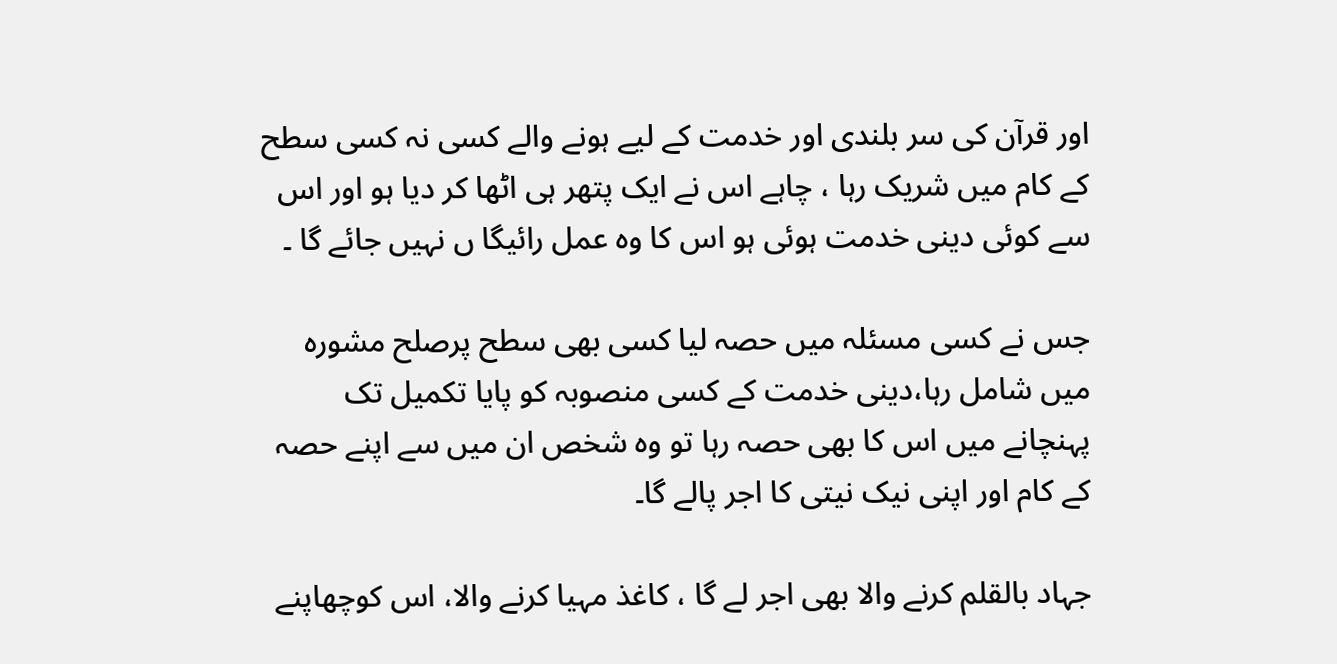اور قرآن کی سر بلندی اور خدمت کے لیے ہونے والے کسی نہ کسی سطح کے کام میں شریک رہا ، چاہے اس نے ایک پتھر ہی اٹھا کر دیا ہو اور اس سے کوئی دینی خدمت ہوئی ہو اس کا وہ عمل رائیگا ں نہیں جائے گا ۔

جس نے کسی مسئلہ میں حصہ لیا کسی بھی سطح پرصلح مشورہ میں شامل رہا،دینی خدمت کے کسی منصوبہ کو پایا تکمیل تک پہنچانے میں اس کا بھی حصہ رہا تو وہ شخص ان میں سے اپنے حصہ کے کام اور اپنی نیک نیتی کا اجر پالے گا۔

جہاد بالقلم کرنے والا بھی اجر لے گا ، کاغذ مہیا کرنے والا، اس کوچھاپنے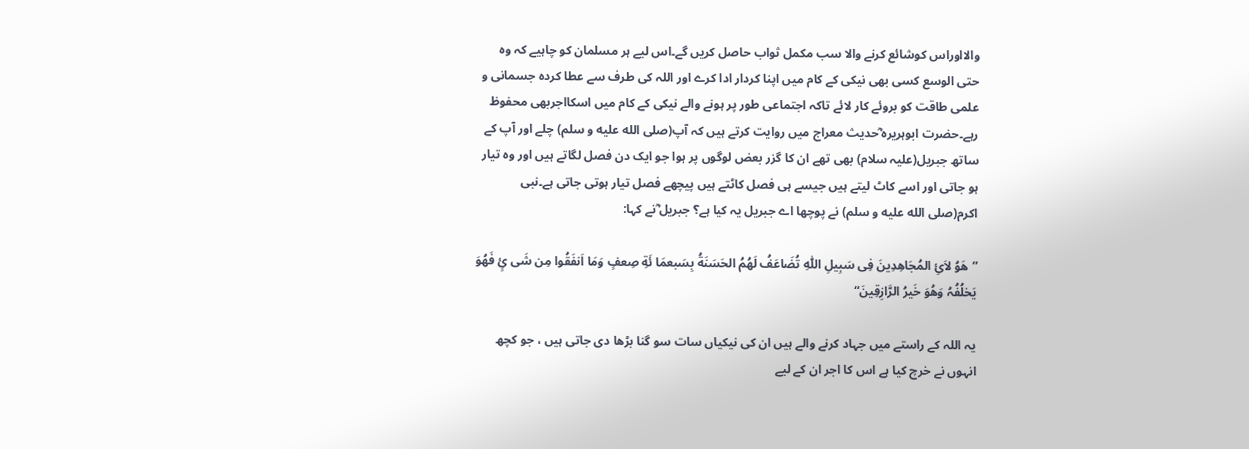والااوراس کوشائع کرنے والا سب مکمل ثواب حاصل کریں گے۔اس لیے ہر مسلمان کو چاہیے کہ وہ حتی الوسع کسی بھی نیکی کے کام میں اپنا کردار ادا کرے اور اللہ کی طرف سے عطا کردہ جسمانی و علمی طاقت کو بروئے کار لائے تاکہ اجتماعی طور پر ہونے والے نیکی کے کام میں اسکااجربھی محفوظ رہے۔حضرت ابوہریرہ ؓحدیث معراج میں روایت کرتے ہیں کہ آپ(صلى الله عليه و سلم) چلے اور آپ کے ساتھ جبریل(علیہ سلام) بھی تھے ان کا گزر بعض لوگوں پر ہوا جو ایک دن فصل لگاتے ہیں اور وہ تیار ہو جاتی اور اسے کاٹ لیتے ہیں جیسے ہی فصل کاٹتے ہیں پیچھے فصل تیار ہوتی جاتی ہے۔نبی اکرم(صلى الله عليه و سلم) نے پوچھا اے جبریل یہ کیا ہے؟ جبریل ؓنے کہا:

”ھَوُ لاَئِ المُجَاھِدِینَ فِی سَبِیلِ اللّٰہِ تُضَاعَفُ لَھُمُ الحَسَنَةُ بِسَبعمَا ئَةِ صِعفٍ وَمَا اَنفَقُوا مِن شَی ئٍ فَھُوَ یَخلُفُہُ وَھُوَ خَیرُ الرَّازِقِینَ“

یہ اللہ کے راستے میں جہاد کرنے والے ہیں ان کی نیکیاں سات سو گنا بڑھا دی جاتی ہیں ، جو کچھ انہوں نے خرچ کیا ہے اس کا اجر ان کے لیے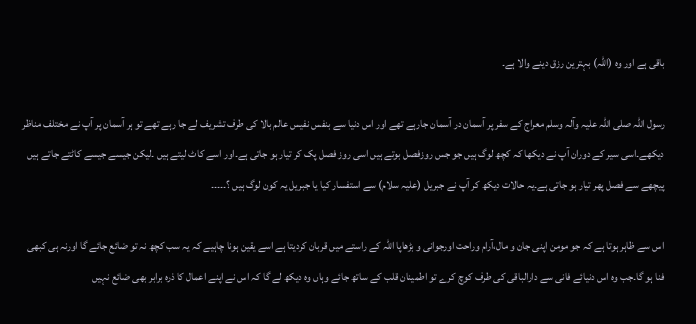باقی ہے اور وہ (اللہ) بہترین رزق دینے والا ہے۔

رسول اللہ صلی اللہ علیہ وآلہ وسلم معراج کے سفر پر آسمان در آسمان جارہے تھے اور اس دنیا سے بنفس نفیس عالم بالا کی طرف تشریف لے جا رہے تھے تو ہر آسمان پر آپ نے مختلف مناظر دیکھے۔اسی سیر کے دوران آپ نے دیکھا کہ کچھ لوگ ہیں جو جس روزفصل بوتے ہیں اسی روز فصل پک کر تیار ہو جاتی ہے۔اور اسے کاٹ لیتے ہیں ۔لیکن جیسے جیسے کاٹتے جاتے ہیں پیچھے سے فصل پھر تیار ہو جاتی ہے۔یہ حالات دیکھ کر آپ نے جبریل (علیہ سلام) سے استفسار کیا یا جبریل یہ کون لوگ ہیں ؟۔۔۔۔۔

اس سے ظاہر ہوتا ہے کہ جو مومن اپنی جان و مال،آرام وراحت اورجوانی و بڑھاپا اللہ کے راستے میں قربان کردیتا ہے اسے یقین ہونا چاہیے کہ یہ سب کچھ نہ تو ضائع جائے گا اورنہ ہی کبھی فنا ہو گا۔جب وہ اس دنیائے فانی سے دارالباقی کی طرف کوچ کرے تو اطمینان قلب کے ساتھ جائے وہاں وہ دیکھ لے گا کہ اس نے اپنے اعمال کا ذرہ برابر بھی ضائع نہیں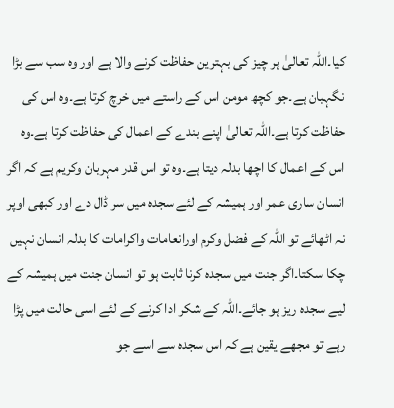کیا۔اللہ تعالیٰ ہر چیز کی بہترین حفاظت کرنے والا ہے اور وہ سب سے بڑا نگہبان ہے۔جو کچھ مومن اس کے راستے میں خرچ کرتا ہے۔وہ اس کی حفاظت کرتا ہے۔اللہ تعالیٰ اپنے بندے کے اعمال کی حفاظت کرتا ہے۔وہ اس کے اعمال کا اچھا بدلہ دیتا ہے۔وہ تو اس قدر مہربان وکریم ہے کہ اگر انسان ساری عمر اور ہمیشہ کے لئے سجدہ میں سر ڈال دے اور کبھی اوپر نہ اٹھائے تو اللہ کے فضل وکرم اورانعامات واکرامات کا بدلہ انسان نہیں چکا سکتا۔اگر جنت میں سجدہ کرنا ثابت ہو تو انسان جنت میں ہمیشہ کے لیے سجدہ ریز ہو جائے۔اللہ کے شکر ادا کرنے کے لئے اسی حالت میں پڑا رہے تو مجھے یقین ہے کہ اس سجدہ سے اسے جو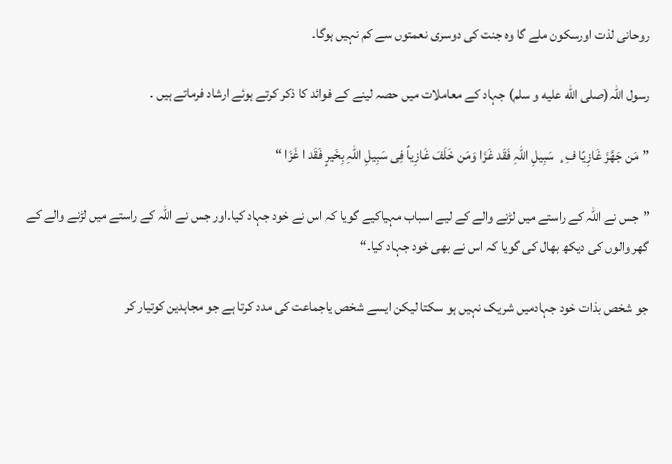روحانی لذت اورسکون ملے گا وہ جنت کی دوسری نعمتوں سے کم نہیں ہوگا۔

رسول اللہ(صلى الله عليه و سلم) جہاد کے معاملات میں حصہ لینے کے فوائد کا ذکر کرتے ہوئے ارشاد فرماتے ہیں ۔

”مَن جَھَّزَ غَازِیًا فِ¸ سَبِیلِ اللّٰہِ فَقَد غَزَا وَمَن خَلَفَ غَازِیاً فِی سَبِیلِ اللّٰہِ بِخَیرٍ فَقَد ا غَزَا “

”جس نے اللہ کے راستے میں لڑنے والے کے لیے اسباب مہیاکیے گویا کہ اس نے خود جہاد کیا۔اور جس نے اللہ کے راستے میں لڑنے والے کے گھر والوں کی دیکھ بھال کی گویا کہ اس نے بھی خود جہاد کیا۔“

جو شخص بذات خود جہادمیں شریک نہیں ہو سکتا لیکن ایسے شخص یاجماعت کی مدد کرتا ہے جو مجاہدین کوتیار کر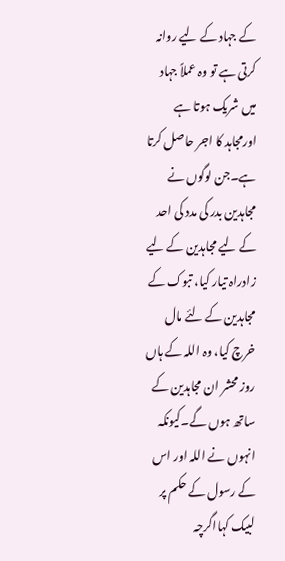کے جہاد کے لیے روانہ کرتی ہے تو وہ عملاً جہاد میں شریک ہوتا ہے اورمجاہد کا اجر حاصل کرتا ہے۔جن لوگوں نے مجاہدین بدر کی مدد کی احد کے لیے مجاہدین کے لیے زادراہ تیار کیا، تبوک کے مجاہدین کے لئے مال خرچ کیا، وہ اللہ کے ہاں روز محشر ان مجاہدین کے ساتھ ہوں گے۔کیونکہ انہوں نے اللہ اور اس کے رسول کے حکم پر لبیک کہااگرچہ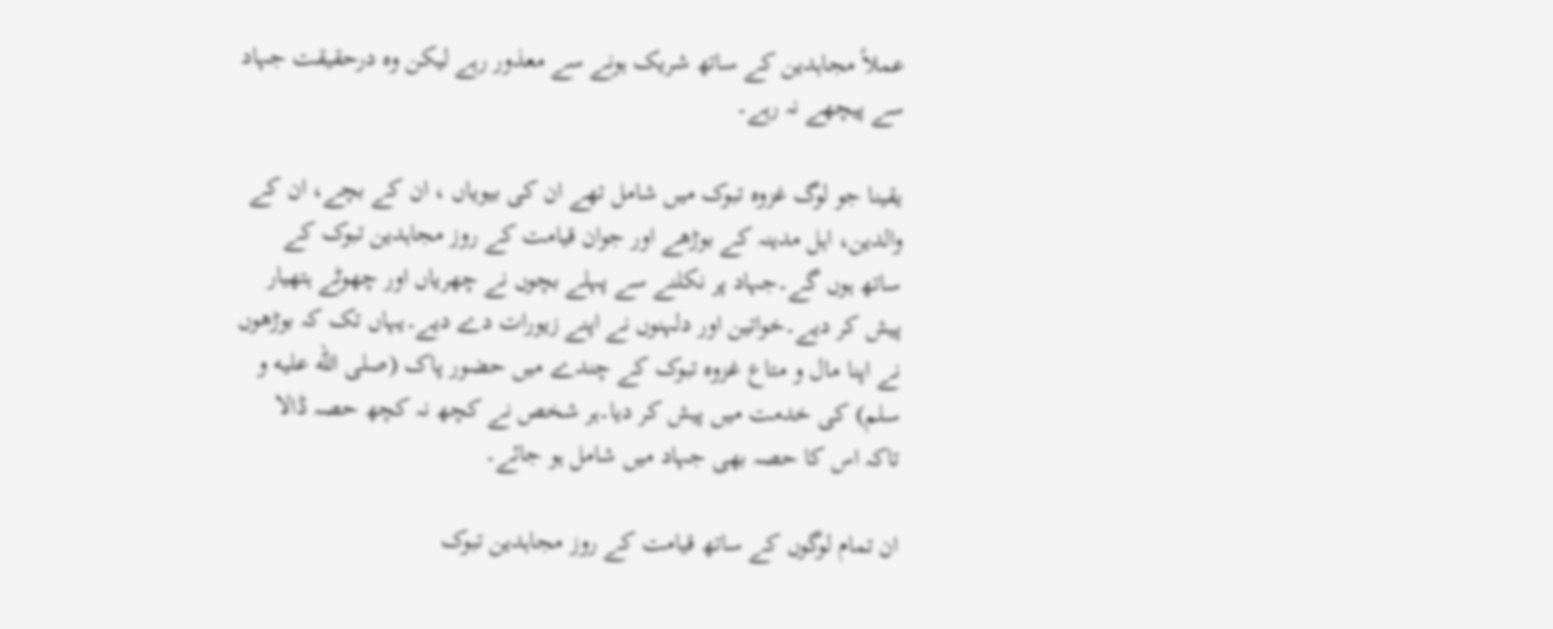عملاً مجاہدین کے ساتھ شریک ہونے سے معذور رہے لیکن وہ درحقیقت جہاد سے پیچھے نہ رہے۔

یقینا جو لوگ غزوہ تبوک میں شامل تھے ان کی بیویاں ، ان کے بچے، ان کے والدین، اہل مدینہ کے بوڑھے اور جوان قیامت کے روز مجاہدین تبوک کے ساتھ ہوں گے۔جہاد پر نکلنے سے پہلے بچوں نے چھریاں اور چھوٹے ہتھیار پیش کر دیے۔خواتین اور دلہنوں نے اپنے زیورات دے دیے۔یہاں تک کہ بوڑھوں نے اپنا مال و متاع غزوہ تبوک کے چندے میں حضور پاک (صلى الله عليه و سلم) کی خدمت میں پیش کر دیا۔ہر شخص نے کچھ نہ کچھ حصہ ڈالا تاکہ اس کا حصہ بھی جہاد میں شامل ہو جائے۔

ان تمام لوگوں کے ساتھ قیامت کے روز مجاہدین تبوک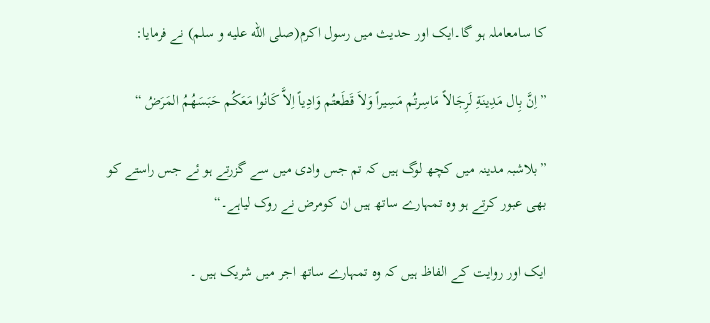کا سامعاملہ ہو گا۔ایک اور حدیث میں رسول اکرم(صلى الله عليه و سلم) نے فرمایا:

”اِنَّ بِال مَدِینَةِ لَرِجَالاً مَاسِرتُم مَسِیراً وَلاَ قَطَعتُم وَادِیاً اِلاَّ کَانُوا مَعَکُم حَبَسَھُمُ المَرَضُ “

”بلاشبہ مدینہ میں کچھ لوگ ہیں کہ تم جس وادی میں سے گزرتے ہو ئے جس راستے کو بھی عبور کرتے ہو وہ تمہارے ساتھ ہیں ان کومرض نے روک لیاہے۔“

ایک اور روایت کے الفاظ ہیں کہ وہ تمہارے ساتھ اجر میں شریک ہیں ۔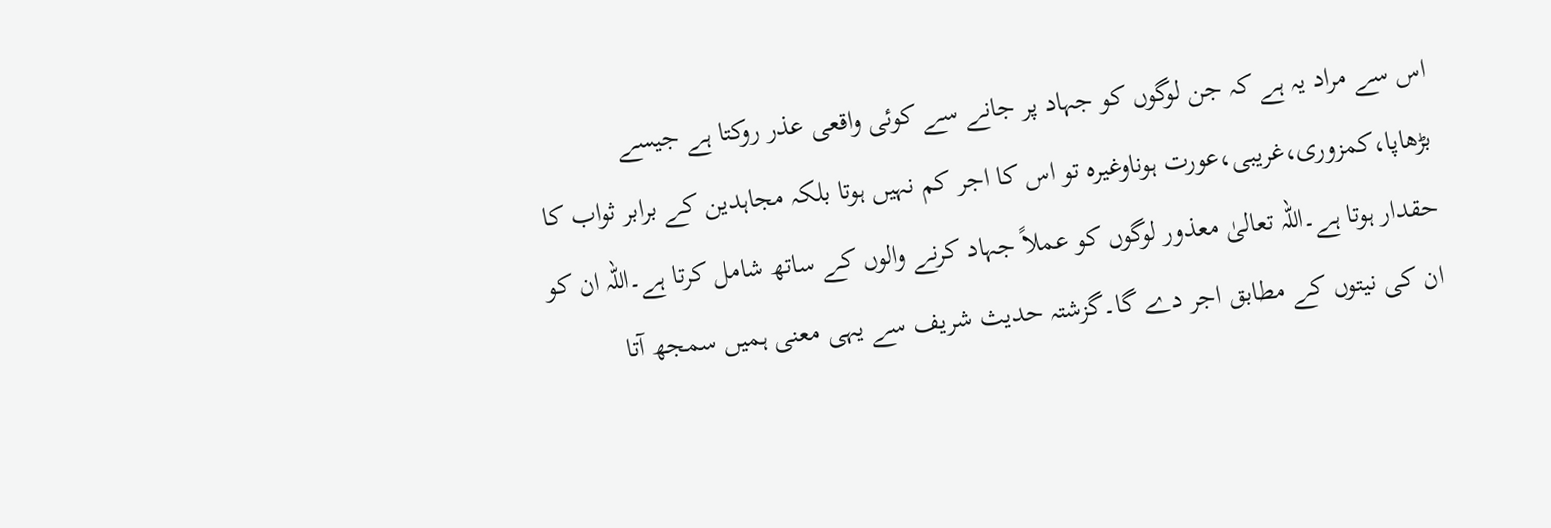اس سے مراد یہ ہے کہ جن لوگوں کو جہاد پر جانے سے کوئی واقعی عذر روکتا ہے جیسے بڑھاپا،کمزوری،غریبی،عورت ہوناوغیرہ تو اس کا اجر کم نہیں ہوتا بلکہ مجاہدین کے برابر ثواب کا حقدار ہوتا ہے۔اللہ تعالیٰ معذور لوگوں کو عملاً جہاد کرنے والوں کے ساتھ شامل کرتا ہے۔اللہ ان کو ان کی نیتوں کے مطابق اجر دے گا۔گزشتہ حدیث شریف سے یہی معنی ہمیں سمجھ آتا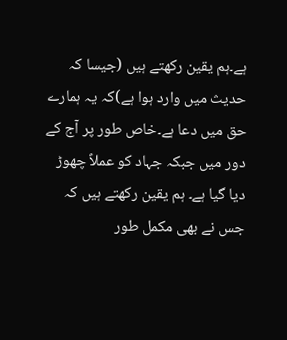ہے۔ہم یقین رکھتے ہیں (جیسا کہ حدیث میں وارد ہوا ہے)کہ یہ ہمارے حق میں دعا ہے۔خاص طور پر آج کے دور میں جبکہ جہاد کو عملاً چھوڑ دیا گیا ہے۔ ہم یقین رکھتے ہیں کہ جس نے بھی مکمل طور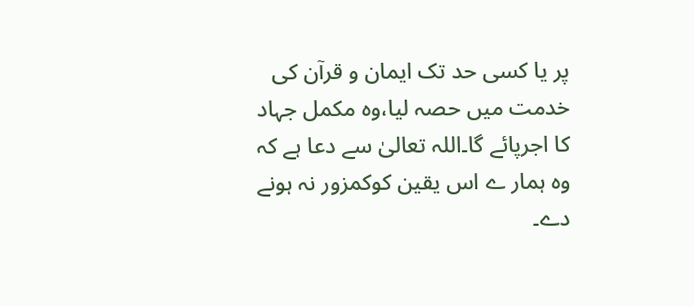پر یا کسی حد تک ایمان و قرآن کی خدمت میں حصہ لیا،وہ مکمل جہاد کا اجرپائے گا۔اللہ تعالیٰ سے دعا ہے کہ وہ ہمار ے اس یقین کوکمزور نہ ہونے دے۔